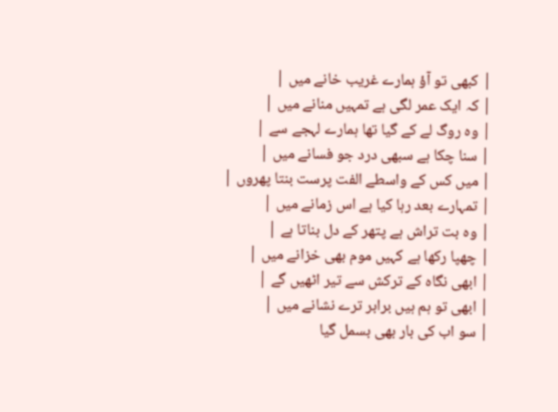| کبھی تو آؤ ہمارے غریب خانے میں |
| کہ ایک عمر لگی ہے تمہیں منانے میں |
| وہ روگ لے کے گیا تھا ہمارے لہجے سے |
| سنا چکا ہے سبھی درد جو فسانے میں |
| میں کس کے واسطے الفت پرست بنتا پھروں |
| تمہارے بعد رہا کیا ہے اس زمانے میں |
| وہ بت تراش ہے پتھر کے دل بناتا ہے |
| چھپا رکھا ہے کہیں موم بھی خزانے میں |
| ابھی نگاہ کے ترکش سے تیر اٹھیں گے |
| ابھی تو ہم ہیں برابر ترے نشانے میں |
| سو اب کی بار بھی بسمل گیا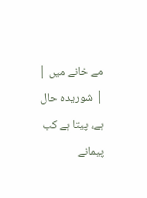مے خانے میں |
| شوریدہ حال ہے، پیتا ہے کب پیمانے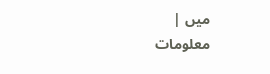میں |
معلومات